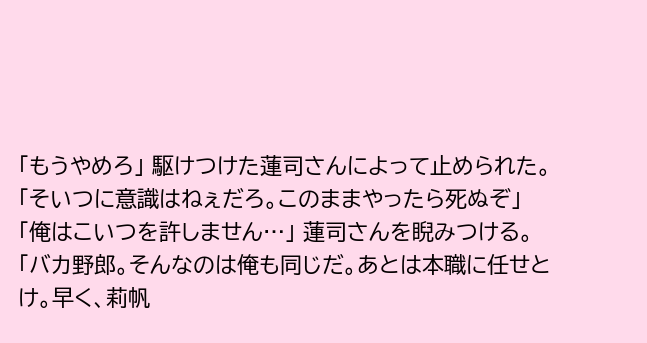「もうやめろ」 駆けつけた蓮司さんによって止められた。 「そいつに意識はねぇだろ。このままやったら死ぬぞ」 「俺はこいつを許しません…」 蓮司さんを睨みつける。 「バカ野郎。そんなのは俺も同じだ。あとは本職に任せとけ。早く、莉帆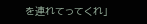を連れてってくれ」